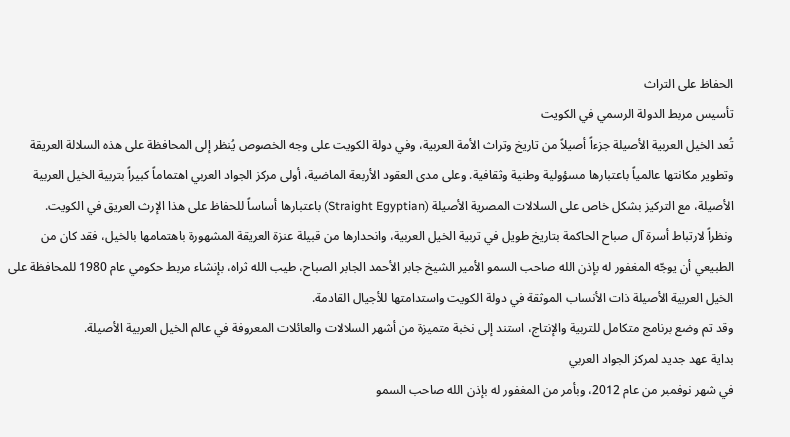الحفاظ على التراث
تأسيس مربط الدولة الرسمي في الكويت
تُعد الخيل العربية الأصيلة جزءاً أصيلاً من تاريخ وتراث الأمة العربية، وفي دولة الكويت على وجه الخصوص يُنظر إلى المحافظة على هذه السلالة العريقة وتطوير مكانتها عالمياً باعتبارها مسؤولية وطنية وثقافية. وعلى مدى العقود الأربعة الماضية، أولى مركز الجواد العربي اهتماماً كبيراً بتربية الخيل العربية الأصيلة، مع التركيز بشكل خاص على السلالات المصرية الأصيلة (Straight Egyptian) باعتبارها أساساً للحفاظ على هذا الإرث العريق في الكويت.
ونظراً لارتباط أسرة آل صباح الحاكمة بتاريخ طويل في تربية الخيل العربية، وانحدارها من قبيلة عنزة العريقة المشهورة باهتمامها بالخيل، فقد كان من الطبيعي أن يوجّه المغفور له بإذن الله صاحب السمو الأمير الشيخ جابر الأحمد الجابر الصباح، طيب الله ثراه، بإنشاء مربط حكومي عام 1980 للمحافظة على الخيل العربية الأصيلة ذات الأنساب الموثقة في دولة الكويت واستدامتها للأجيال القادمة.
وقد تم وضع برنامج متكامل للتربية والإنتاج، استند إلى نخبة متميزة من أشهر السلالات والعائلات المعروفة في عالم الخيل العربية الأصيلة.
بداية عهد جديد لمركز الجواد العربي
في شهر نوفمبر من عام 2012، وبأمر من المغفور له بإذن الله صاحب السمو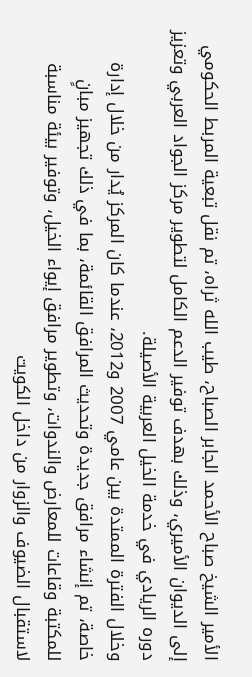الأمير الشيخ صباح الأحمد الجابر الصباح، طيب الله ثراه، تم نقل تبعية المربط الحكومي إلى الديوان الأميري، وذلك بهدف توفير الدعم الكامل لتطوير مركز الجواد العربي وتعزيز دوره الريادي في خدمة الخيل العربية الأصيلة.
وخلال الفترة الممتدة بين عامي 2007 و2012، عندما كان المركز يُدار من خلال إدارة خاصة، تم إنشاء مرافق جديدة وتحديث المرافق القائمة، بما في ذلك تجهيز مبانٍ للمكتبة وقاعات للمعارض والندوات، وتطوير مرافق إيواء الخيل، وتوفير بيئة مناسبة لاستقبال الضيوف والزوار من داخل الكويت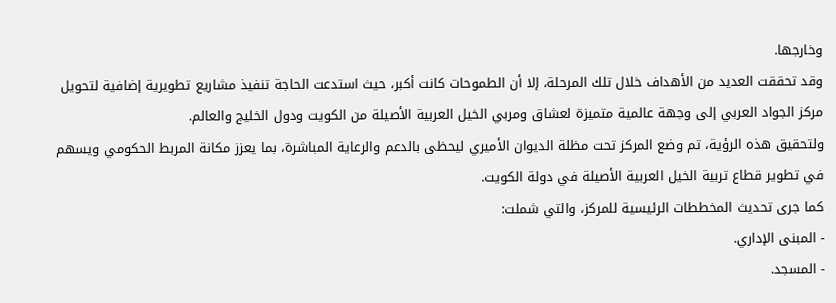وخارجها.
وقد تحققت العديد من الأهداف خلال تلك المرحلة، إلا أن الطموحات كانت أكبر، حيث استدعت الحاجة تنفيذ مشاريع تطويرية إضافية لتحويل مركز الجواد العربي إلى وجهة عالمية متميزة لعشاق ومربي الخيل العربية الأصيلة من الكويت ودول الخليج والعالم.
ولتحقيق هذه الرؤية، تم وضع المركز تحت مظلة الديوان الأميري ليحظى بالدعم والرعاية المباشرة، بما يعزز مكانة المربط الحكومي ويسهم في تطوير قطاع تربية الخيل العربية الأصيلة في دولة الكويت.
كما جرى تحديث المخططات الرئيسية للمركز، والتي شملت:
- المبنى الإداري.
- المسجد.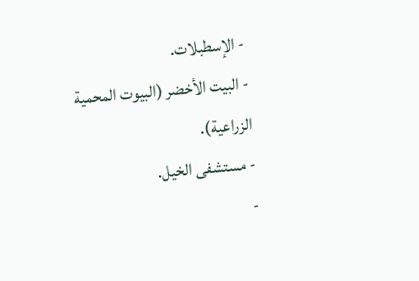- الإسطبلات.
- البيت الأخضر (البيوت المحمية الزراعية).
- مستشفى الخيل.
-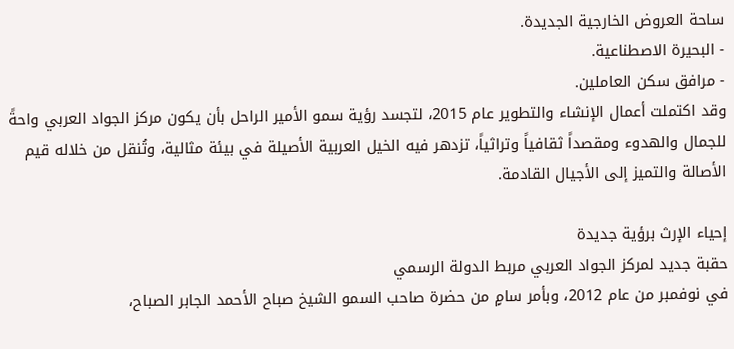ساحة العروض الخارجية الجديدة.
- البحيرة الاصطناعية.
- مرافق سكن العاملين.
وقد اكتملت أعمال الإنشاء والتطوير عام 2015، لتجسد رؤية سمو الأمير الراحل بأن يكون مركز الجواد العربي واحةً للجمال والهدوء ومقصداً ثقافياً وتراثياً، تزدهر فيه الخيل العربية الأصيلة في بيئة مثالية، وتُنقل من خلاله قيم الأصالة والتميز إلى الأجيال القادمة.

إحياء الإرث برؤية جديدة
حقبة جديد لمركز الجواد العربي مربط الدولة الرسمي
في نوفمبر من عام 2012، وبأمر سامٍ من حضرة صاحب السمو الشيخ صباح الأحمد الجابر الصباح،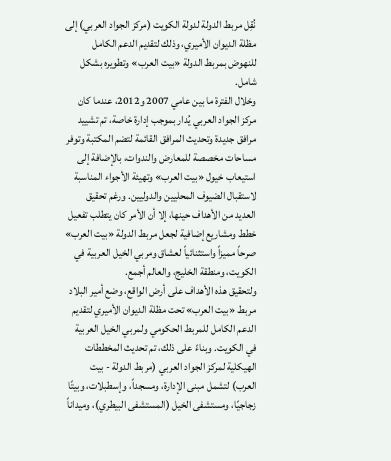نُقِل مربط الدولة لدولة الكويت (مركز الجواد العربي) إلى مظلة الديوان الأميري، وذلك لتقديم الدعم الكامل للنهوض بمربط الدولة «بيت العرب» وتطويره بشكل شامل.
وخلال الفترة ما بين عامي 2007 و2012، عندما كان مركز الجواد العربي يُدار بموجب إدارة خاصة، تم تشييد مرافق جديدة وتحديث المرافق القائمة لتضم المكتبة وتوفر مساحات مخصصة للمعارض والندوات، بالإضافة إلى استيعاب خيول «بيت العرب» وتهيئة الأجواء المناسبة لاستقبال الضيوف المحليين والدوليين. ورغم تحقيق العديد من الأهداف حينها، إلا أن الأمر كان يتطلب تفعيل خطط ومشاريع إضافية لجعل مربط الدولة «بيت العرب» صرحاً مميزاً واستثنائياً لعشاق ومربي الخيل العربية في الكويت، ومنطقة الخليج، والعالم أجمع.
ولتحقيق هذه الأهداف على أرض الواقع، وضع أمير البلاد مربط «بيت العرب» تحت مظلة الديوان الأميري لتقديم الدعم الكامل للمربط الحكومي ولمربي الخيل العربية في الكويت. وبناءً على ذلك، تم تحديث المخططات الهيكلية لمركز الجواد العربي (مربط الدولة - بيت العرب) لتشمل مبنى الإدارة، ومسجداً، وإسطبلات، وبيتًا زجاجيًا، ومستشفى الخيل (المستشفى البيطري)، وميداناً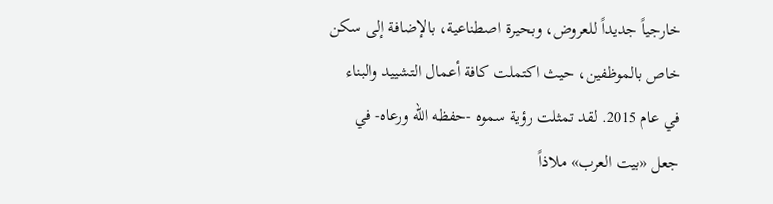خارجياً جديداً للعروض، وبحيرة اصطناعية، بالإضافة إلى سكن خاص بالموظفين، حيث اكتملت كافة أعمال التشييد والبناء في عام 2015. لقد تمثلت رؤية سموه -حفظه الله ورعاه- في جعل «بيت العرب» ملاذاً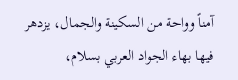آمناً وواحة من السكينة والجمال، يزدهر فيها بهاء الجواد العربي بسلام،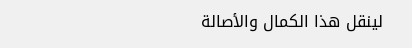لينقل هذا الكمال والأصالة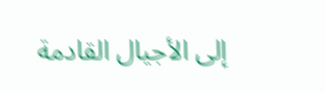إلى الأجيال القادمة